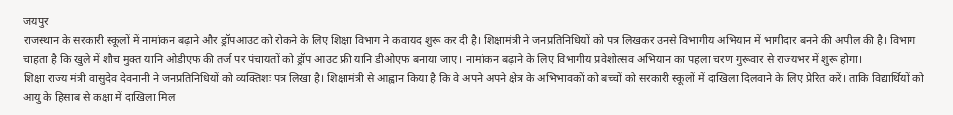जयपुर
राजस्थान के सरकारी स्कूलों में नामांकन बढ़ाने और ड्रॉपआउट को रोकने के लिए शिक्षा विभाग ने कवायद शुरू कर दी है। शिक्षामंत्री ने जनप्रतिनिधियों को पत्र लिखकर उनसे विभागीय अभियान में भागीदार बनने की अपील की है। विभाग चाहता है कि खुले में शौच मुक्त यानि ओडीएफ की तर्ज पर पंचायतों को ड्रॉप आउट फ्री यानि डीओएफ बनाया जाए। नामांकन बढ़ाने के लिए विभागीय प्रवेशोत्सव अभियान का पहला चरण गुरूवार से राज्यभर में शुरू होगा।
शिक्षा राज्य मंत्री वासुदेव देवनानी ने जनप्रतिनिधियों को व्यक्तिशः पत्र लिखा है। शिक्षामंत्री से आह्वान किया है कि वे अपने अपने क्षेत्र के अभिभावकों को बच्चों को सरकारी स्कूलों में दाखिला दिलवाने के लिए प्रेरित करें। ताकि विद्यार्थियों को आयु के हिसाब से कक्षा में दाखिला मिल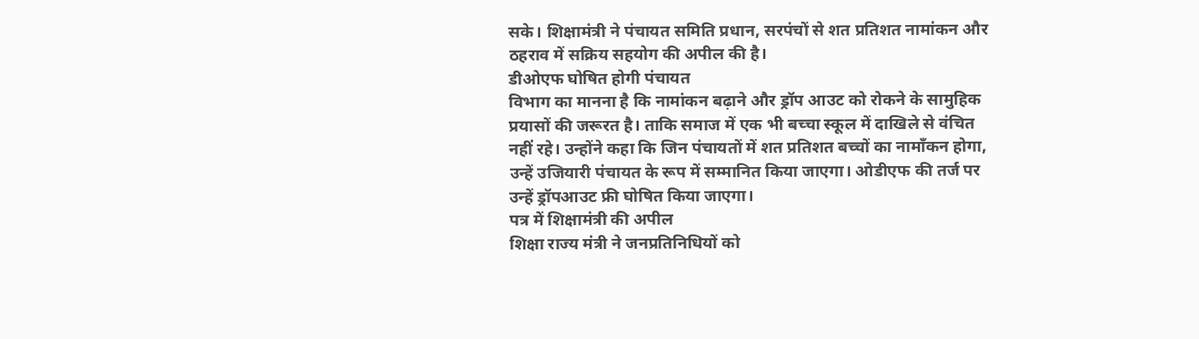सके। शिक्षामंत्री ने पंचायत समिति प्रधान, सरपंचों से शत प्रतिशत नामांकन और ठहराव में सक्रिय सहयोग की अपील की है।
डीओएफ घोषित होगी पंचायत
विभाग का मानना है कि नामांकन बढ़ाने और ड्रॉप आउट को रोकने के सामुहिक प्रयासों की जरूरत है। ताकि समाज में एक भी बच्चा स्कूल में दाखिले से वंचित नहीं रहे। उन्होंने कहा कि जिन पंचायतों में शत प्रतिशत बच्चों का नामाँकन होगा, उन्हें उजियारी पंचायत के रूप में सम्मानित किया जाएगा। ओडीएफ की तर्ज पर उन्हें ड्रॉपआउट फ्री घोषित किया जाएगा।
पत्र में शिक्षामंत्री की अपील
शिक्षा राज्य मंत्री ने जनप्रतिनिधियों को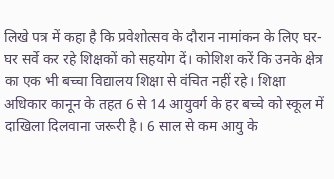लिखे पत्र में कहा है कि प्रवेशोत्सव के दौरान नामांकन के लिए घर-घर सर्वे कर रहे शिक्षकों को सहयोग दें। कोशिश करें कि उनके क्षेत्र का एक भी बच्चा विद्यालय शिक्षा से वंचित नहीं रहे। शिक्षा अधिकार कानून के तहत 6 से 14 आयुवर्ग के हर बच्चे को स्कूल में दाखिला दिलवाना जरूरी है। 6 साल से कम आयु के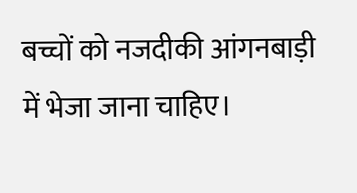बच्चों को नजदीकी आंगनबाड़ी में भेजा जाना चाहिए।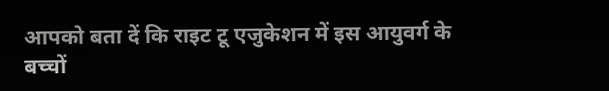आपको बता दें कि राइट टू एजुकेशन में इस आयुवर्ग के बच्चों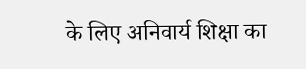के लिए अनिवार्य शिक्षा का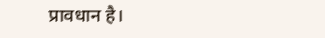प्रावधान है।